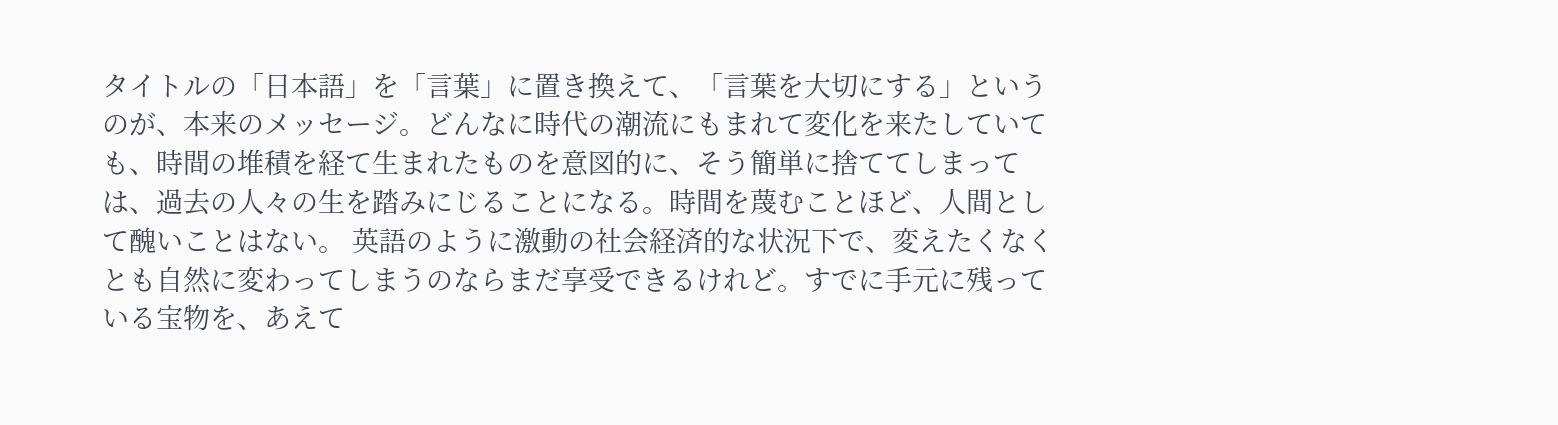タイトルの「日本語」を「言葉」に置き換えて、「言葉を大切にする」というのが、本来のメッセージ。どんなに時代の潮流にもまれて変化を来たしていても、時間の堆積を経て生まれたものを意図的に、そう簡単に捨ててしまっては、過去の人々の生を踏みにじることになる。時間を蔑むことほど、人間として醜いことはない。 英語のように激動の社会経済的な状況下で、変えたくなくとも自然に変わってしまうのならまだ享受できるけれど。すでに手元に残っている宝物を、あえて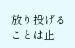放り投げることは止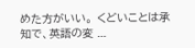めた方がいい。 くどいことは承知で、英語の変 ...